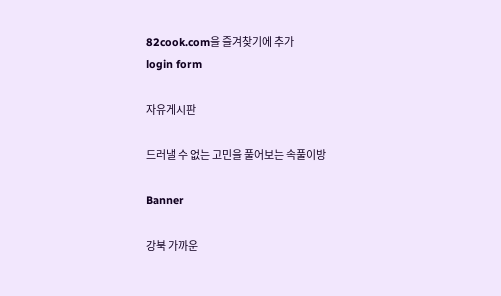82cook.com을 즐겨찾기에 추가
login form

자유게시판

드러낼 수 없는 고민을 풀어보는 속풀이방

Banner

강북 가까운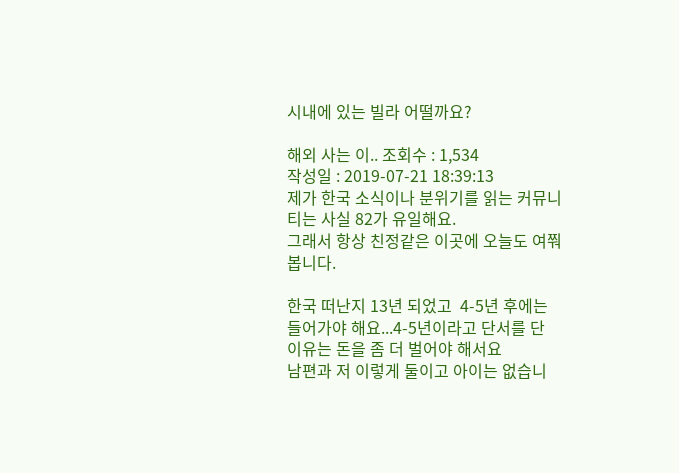시내에 있는 빌라 어떨까요?

해외 사는 이.. 조회수 : 1,534
작성일 : 2019-07-21 18:39:13
제가 한국 소식이나 분위기를 읽는 커뮤니티는 사실 82가 유일해요.
그래서 항상 친정같은 이곳에 오늘도 여쭤봅니다.

한국 떠난지 13년 되었고  4-5년 후에는 들어가야 해요...4-5년이라고 단서를 단 이유는 돈을 좀 더 벌어야 해서요
남편과 저 이렇게 둘이고 아이는 없습니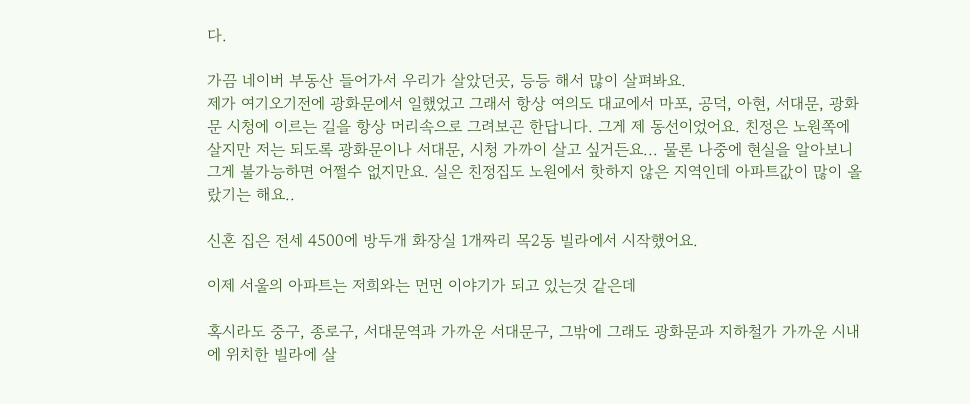다.

가끔 네이버 부동산 들어가서 우리가 살았던곳, 등등 해서 많이 살펴봐요.
제가 여기오기전에 광화문에서 일했었고 그래서 항상 여의도 대교에서 마포, 공덕, 아현, 서대문, 광화문 시청에 이르는 길을 항상 머리속으로 그려보곤 한답니다. 그게 제 동선이었어요. 친정은 노원쪽에 살지만 저는 되도록 광화문이나 서대문, 시청 가까이 살고 싶거든요... 물론 나중에 현실을 알아보니 그게 불가능하면 어쩔수 없지만요. 실은 친정집도 노원에서 핫하지 않은 지역인데 아파트값이 많이 올랐기는 해요..

신혼 집은 전세 4500에 방두개 화장실 1개짜리 목2동 빌라에서 시작했어요.

이제 서울의 아파트는 저희와는 먼먼 이야기가 되고 있는것 같은데

혹시라도 중구, 종로구, 서대문역과 가까운 서대문구, 그밖에 그래도 광화문과 지하철가 가까운 시내에 위치한 빌라에 살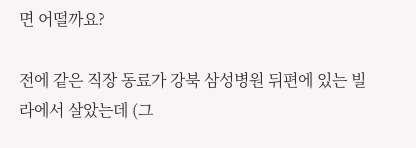면 어떨까요?

전에 같은 직장 동료가 강북 삼성병원 뒤편에 있는 빌라에서 살았는데 (그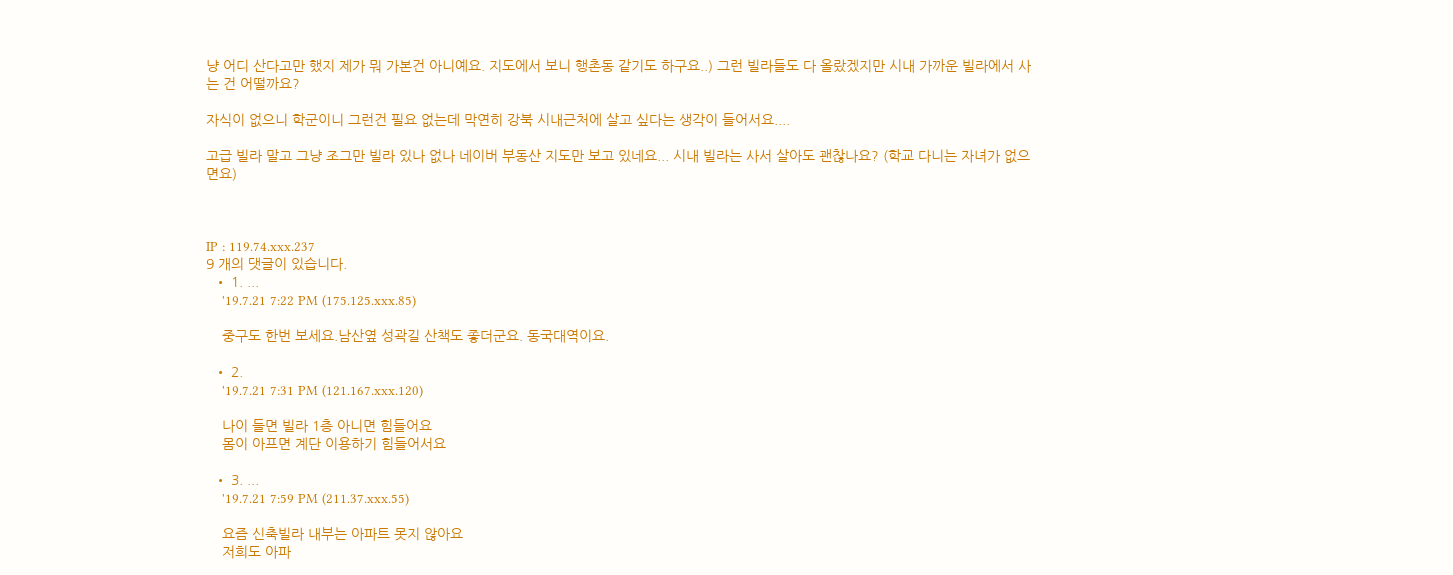냥 어디 산다고만 했지 제가 뭐 가본건 아니예요. 지도에서 보니 행촌동 같기도 하구요..) 그런 빌라들도 다 올랐겠지만 시내 가까운 빌라에서 사는 건 어떨까요?

자식이 없으니 학군이니 그런건 필요 없는데 막연히 강북 시내근처에 살고 싶다는 생각이 들어서요....

고급 빌라 말고 그냥 조그만 빌라 있나 없나 네이버 부동산 지도만 보고 있네요... 시내 빌라는 사서 살아도 괜찮나요? (학교 다니는 자녀가 없으면요)



IP : 119.74.xxx.237
9 개의 댓글이 있습니다.
  • 1. ...
    '19.7.21 7:22 PM (175.125.xxx.85)

    중구도 한번 보세요.남산옆 성곽길 산책도 좋더군요. 동국대역이요.

  • 2.
    '19.7.21 7:31 PM (121.167.xxx.120)

    나이 들면 빌라 1층 아니면 힘들어요
    몸이 아프면 계단 이용하기 힘들어서요

  • 3. ...
    '19.7.21 7:59 PM (211.37.xxx.55)

    요즘 신축빌라 내부는 아파트 못지 않아요
    저희도 아파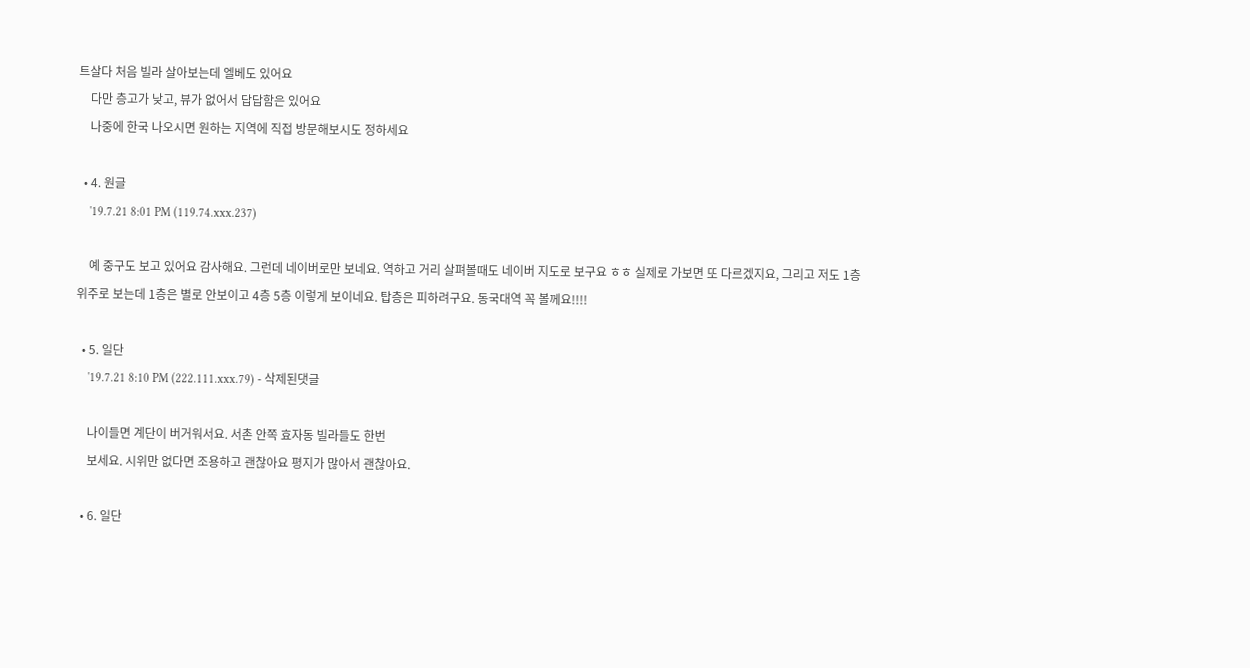트살다 처음 빌라 살아보는데 엘베도 있어요
    다만 층고가 낮고, 뷰가 없어서 답답함은 있어요
    나중에 한국 나오시면 원하는 지역에 직접 방문해보시도 정하세요

  • 4. 원글
    '19.7.21 8:01 PM (119.74.xxx.237)

    예 중구도 보고 있어요 감사해요. 그런데 네이버로만 보네요. 역하고 거리 살펴볼때도 네이버 지도로 보구요 ㅎㅎ 실제로 가보면 또 다르겠지요, 그리고 저도 1층 위주로 보는데 1층은 별로 안보이고 4층 5층 이렇게 보이네요. 탑층은 피하려구요. 동국대역 꼭 볼께요!!!!

  • 5. 일단
    '19.7.21 8:10 PM (222.111.xxx.79) - 삭제된댓글

    나이들면 계단이 버거워서요. 서촌 안쪽 효자동 빌라들도 한번
    보세요. 시위만 없다면 조용하고 괜찮아요 평지가 많아서 괜찮아요.

  • 6. 일단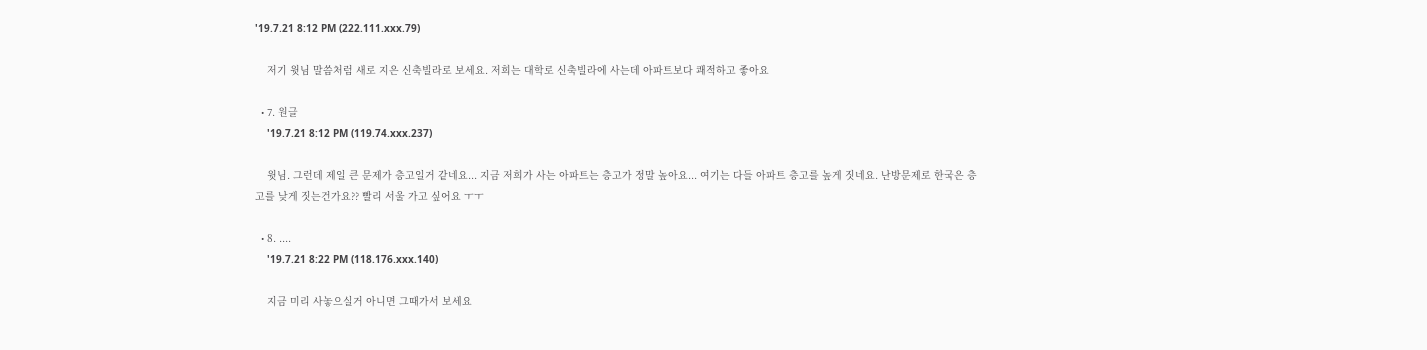'19.7.21 8:12 PM (222.111.xxx.79)

    저기 윗님 말씀처럼 새로 지은 신축빌라로 보세요. 저희는 대학로 신축빌라에 사는데 아파트보다 쾌적하고 좋아요

  • 7. 원글
    '19.7.21 8:12 PM (119.74.xxx.237)

    윗님. 그런데 제일 큰 문제가 층고일거 같네요... 지금 저희가 사는 아파트는 층고가 정말 높아요... 여기는 다들 아파트 층고를 높게 짓네요. 난방문제로 한국은 층고를 낮게 짓는건가요?? 빨리 서울 가고 싶어요 ㅜㅜ

  • 8. ....
    '19.7.21 8:22 PM (118.176.xxx.140)

    지금 미리 사놓으실거 아니면 그때가서 보세요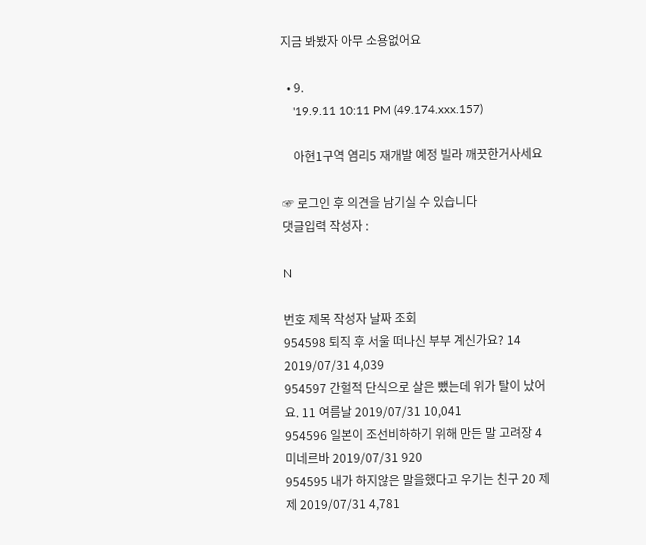지금 봐봤자 아무 소용없어요

  • 9.
    '19.9.11 10:11 PM (49.174.xxx.157)

    아현1구역 염리5 재개발 예정 빌라 깨끗한거사세요

☞ 로그인 후 의견을 남기실 수 있습니다
댓글입력 작성자 :

N

번호 제목 작성자 날짜 조회
954598 퇴직 후 서울 떠나신 부부 계신가요? 14 2019/07/31 4,039
954597 간헐적 단식으로 살은 뺐는데 위가 탈이 났어요. 11 여름날 2019/07/31 10,041
954596 일본이 조선비하하기 위해 만든 말 고려장 4 미네르바 2019/07/31 920
954595 내가 하지않은 말을했다고 우기는 친구 20 제제 2019/07/31 4,781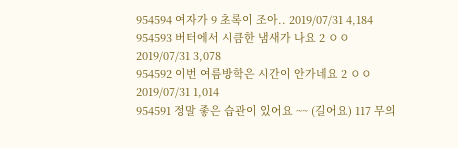954594 여자가 9 초록이 조아.. 2019/07/31 4,184
954593 버터에서 시큼한 냄새가 나요 2 ㅇㅇ 2019/07/31 3,078
954592 이번 여름방학은 시간이 안가네요 2 ㅇㅇ 2019/07/31 1,014
954591 정말 좋은 습관이 있어요 ~~ (길어요) 117 무의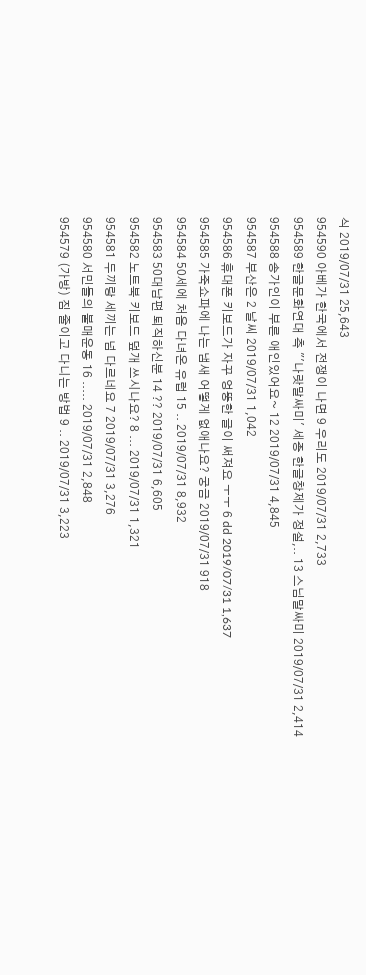식 2019/07/31 25,643
954590 아베가 한국에서 전쟁이 나면 9 우리도 2019/07/31 2,733
954589 한글문화연대 측 "'나랏말싸미' 세종 한글창제가 정설,.. 13 스님말싸미 2019/07/31 2,414
954588 송가인이 부른 애인있어요~ 12 2019/07/31 4,845
954587 부산은 2 날씨 2019/07/31 1,042
954586 휴대폰 키보드가 자꾸 엉뚱한 글이 써져요 ㅜㅜ 6 dd 2019/07/31 1,637
954585 가죽쇼파에 나는 냄새 어떻게 없애나요? 궁금 2019/07/31 918
954584 50세에 처음 다녀온 유럽 15 .. 2019/07/31 8,932
954583 50대남편 퇴직하신분 14 ?? 2019/07/31 6,605
954582 노트북 키보드 덮개 쓰시나요? 8 ... 2019/07/31 1,321
954581 두끼랑 세끼는 넘 다르네요 7 2019/07/31 3,276
954580 서민들의 불매운동 16 ..... 2019/07/31 2,848
954579 (가방) 짐 줄이고 다니는 방법 9 .. 2019/07/31 3,223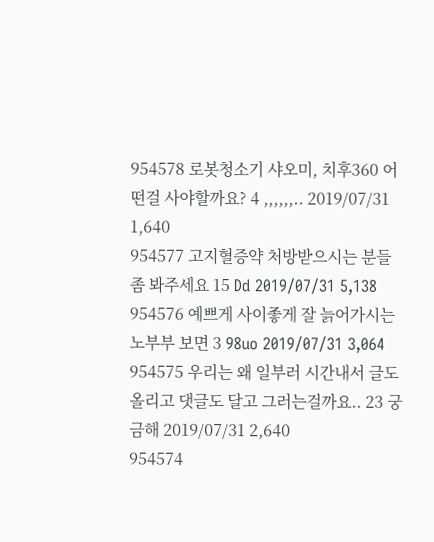954578 로봇청소기 샤오미, 치후360 어떤걸 사야할까요? 4 ,,,,,,.. 2019/07/31 1,640
954577 고지혈증약 처방받으시는 분들 좀 봐주세요 15 Dd 2019/07/31 5,138
954576 예쁘게 사이좋게 잘 늙어가시는 노부부 보면 3 98uo 2019/07/31 3,064
954575 우리는 왜 일부러 시간내서 글도 올리고 댓글도 달고 그러는걸까요.. 23 궁금해 2019/07/31 2,640
954574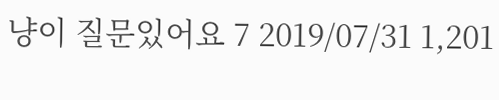냥이 질문있어요 7 2019/07/31 1,201